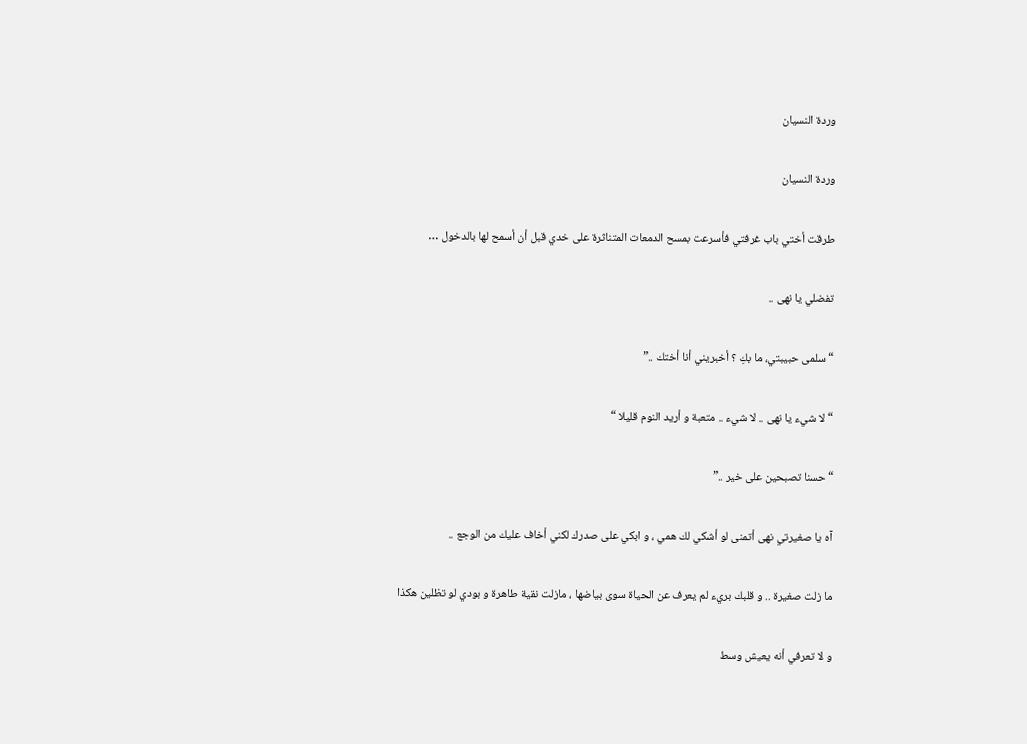وردة النسيان

وردة النسيان

طرقت أختي باب غرفتي فأسرعت بمسح الدمعات المتناثرة على خدي قبل أن أسمح لها بالدخول …

تفضلي يا نهى ..

“سلمى حبيبتي، ما بكِ ؟ أخبريني أنا أختك ..”

“لا شيء يا نهى .. لا شيء .. متعبة و أريد النوم قليلا “

“حسنا تصبحين على خير ..”

آه يا صغيرتي نهى أتمنى لو أشكي لك همي ، و ابكي على صدرك لكني أخاف عليك من الوجع ..

ما زلت صغيرة .. و قلبك بريء لم يعرف عن الحياة سوى بياضها ، مازلت نقية طاهرة و بودي لو تظلين هكذا

و لا تعرفي أنه يعيش وسط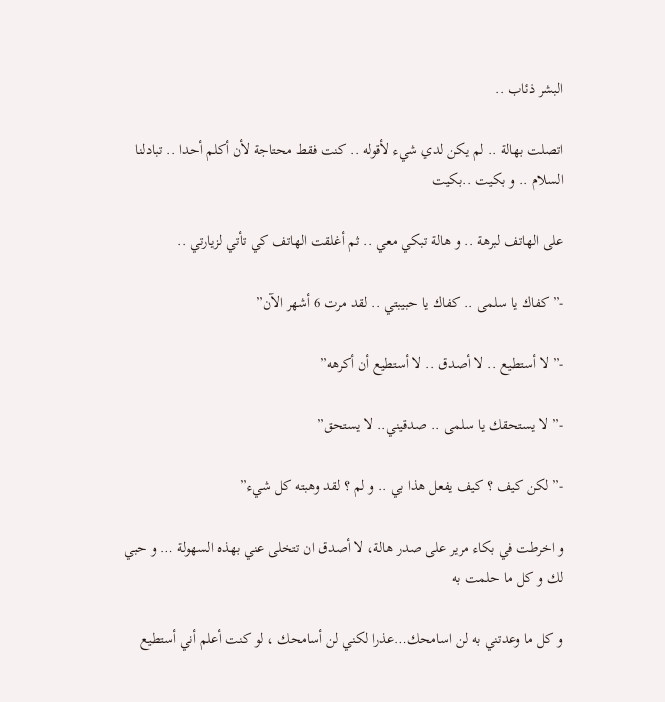البشر ذئاب ..

اتصلت بهالة .. لم يكن لدي شيء لأقوله .. كنت فقط محتاجة لأن أكلم أحدا .. تبادلنا السلام .. و بكيت ..بكيت

على الهاتف لبرهة .. و هالة تبكي معي .. ثم أغلقت الهاتف كي تأتي لزيارتي ..

-” كفاك يا سلمى .. كفاك يا حبيبتي .. لقد مرت 6 أشهر الآن”

-” لا أستطيع .. لا أصدق .. لا أستطيع أن أكرهه”

-” لا يستحقك يا سلمى .. صدقيني.. لا يستحق”

-” لكن كيف ؟ كيف يفعل هذا بي .. و لم ؟ لقد وهبته كل شيء”

و اخرطت في بكاء مرير على صدر هالة، لا أصدق ان تتخلى عني بهذه السهولة … و حبي لك و كل ما حلمت به

و كل ما وعدتني به لن اسامحك…عذرا لكني لن أسامحك ، لو كنت أعلم أني أستطيع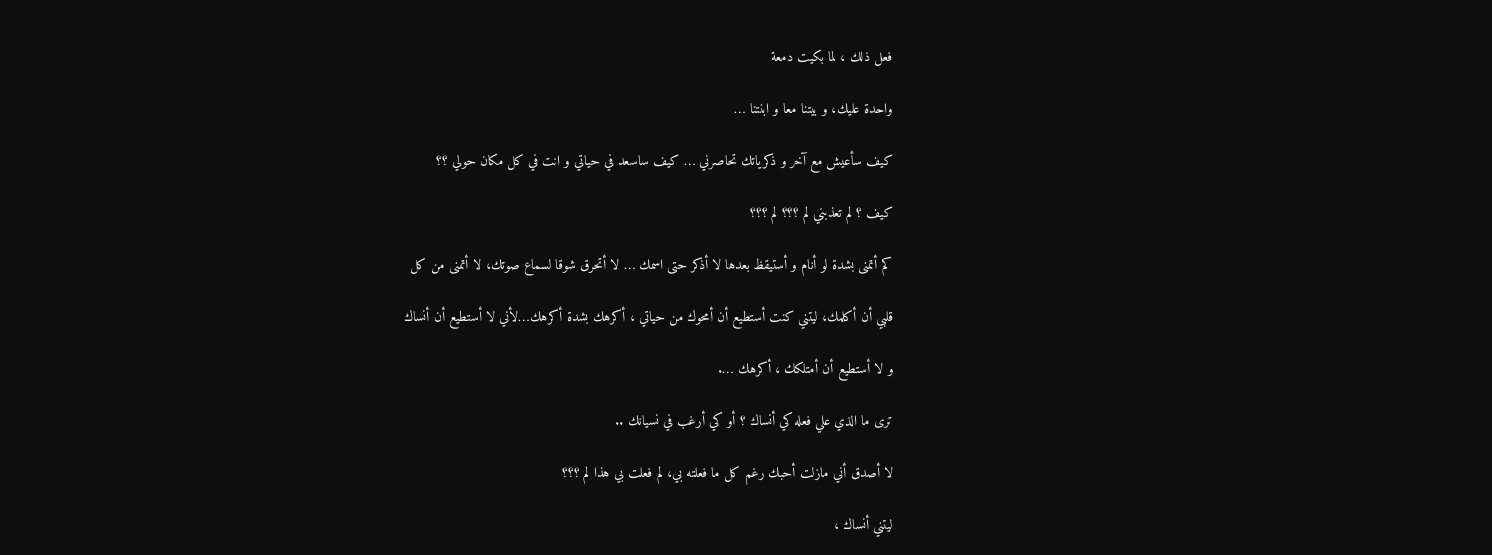فعل ذلك ، لما بكيت دمعة

واحدة عليك، و بيتنا معا و ابنتنا …

كيف سأعيش مع آخر و ذكرياتك تحاصرني … كيف ساسعد في حياتي و انت في كل مكان حولي ؟؟

كيف ؟ لم تعذبني لم ؟؟؟ لم ؟؟؟

كم أتمنى بشدة لو أنام و أستيقظ بعدها لا أذكر حتى اسمك … لا أتحرق شوقا لسماع صوتك، لا أتمنى من كل

قلبي أن أكلمك، ليتني كنت أستطيع أن أمحوك من حياتي ، أكرهك بشدة أكرهك…لأني لا أستطيع أن أنساك

و لا أستطيع أن أمتلكك ، أكرهك ….

ترى ما الذي علي فعله كي أنساك ؟ أو كي أرغب في نسيانك ..

لا أصدق أني مازلت أحبك رغم كل ما فعلته بي، لم فعلت بي هذا لم ؟؟؟

ليتني أنساك ،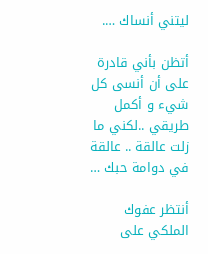ليتني أنساك ….

أتظن بأني قادرة على أن أنسى كل شيء و أكمل طريقي ..لكني ما زلت عالقة .. عالقة في دوامة حبك …

أنتظر عفوك الملكي على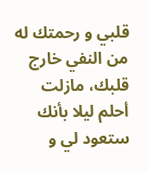قلبي و رحمتك له من النفي خارج قلبك، مازلت أحلم ليلا بأنك ستعود لي و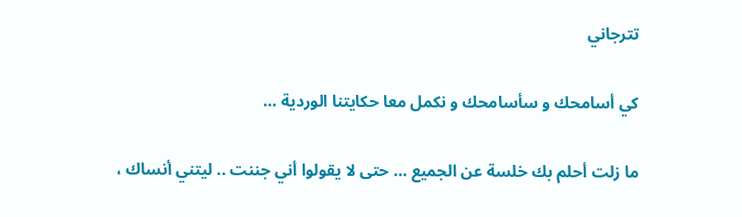تترجاني

كي أسامحك و سأسامحك و نكمل معا حكايتنا الوردية …

ما زلت أحلم بك خلسة عن الجميع … حتى لا يقولوا أني جننت .. ليتني أنساك ،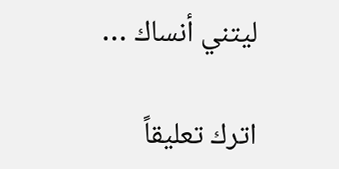ليتني أنساك …

اترك تعليقاً